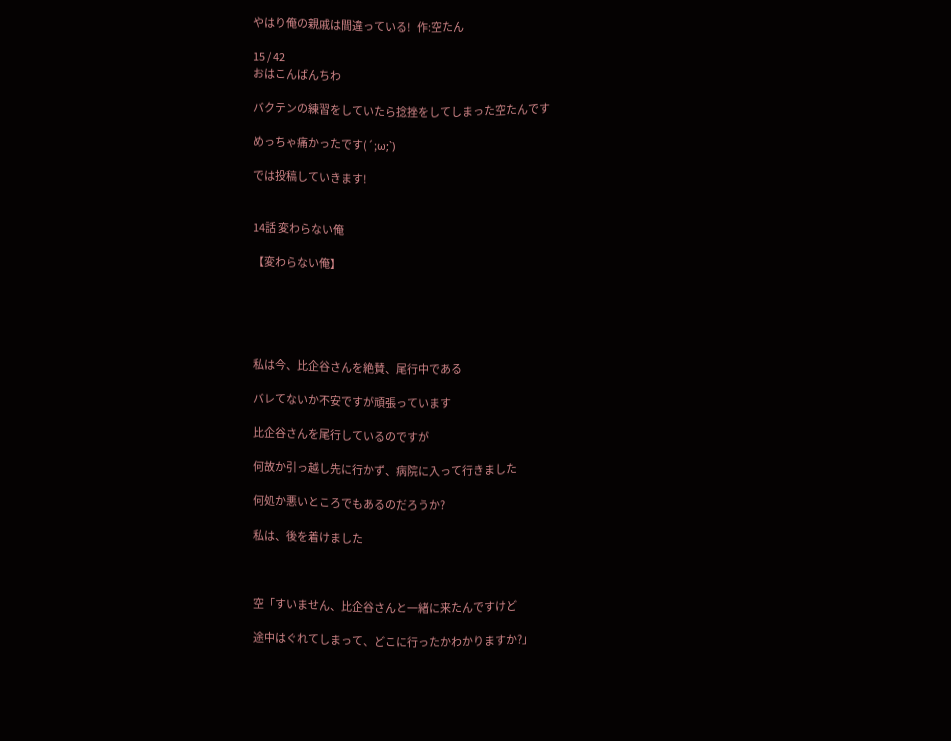やはり俺の親戚は間違っている!   作:空たん

15 / 42
おはこんばんちわ

バクテンの練習をしていたら捻挫をしてしまった空たんです

めっちゃ痛かったです(´;ω;`)

では投稿していきます!


14話 変わらない俺

【変わらない俺】





私は今、比企谷さんを絶賛、尾行中である

バレてないか不安ですが頑張っています

比企谷さんを尾行しているのですが

何故か引っ越し先に行かず、病院に入って行きました

何処か悪いところでもあるのだろうか?

私は、後を着けました



空「すいません、比企谷さんと一緒に来たんですけど

途中はぐれてしまって、どこに行ったかわかりますか?」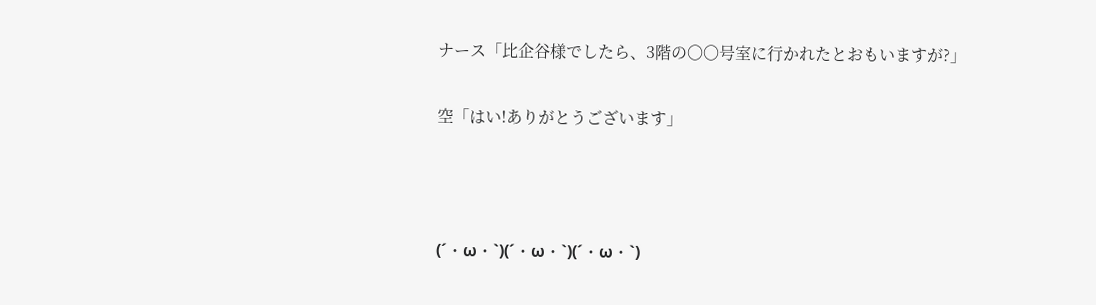ナース「比企谷様でしたら、3階の〇〇号室に行かれたとおもいますが?」

空「はい!ありがとうございます」



(´・ω・`)(´・ω・`)(´・ω・`)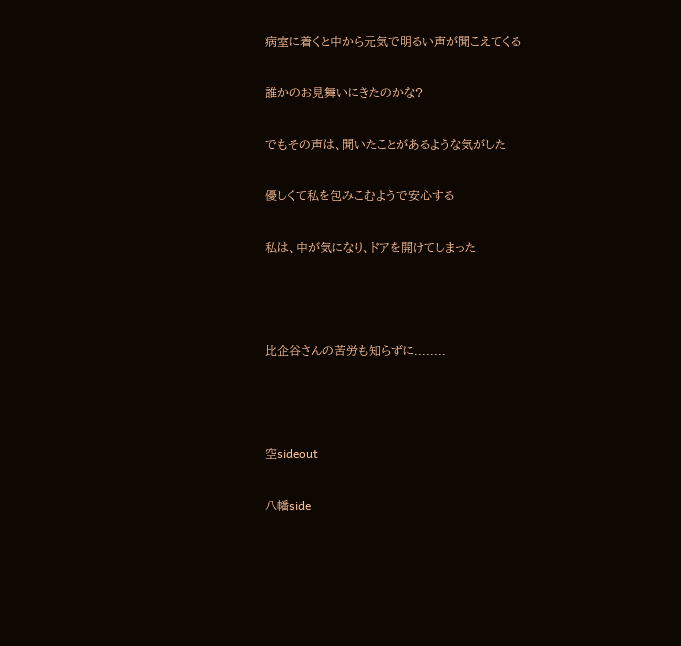病室に着くと中から元気で明るい声が聞こえてくる

誰かのお見舞いにきたのかな?

でもその声は、聞いたことがあるような気がした

優しくて私を包みこむようで安心する

私は、中が気になり、ドアを開けてしまった



比企谷さんの苦労も知らずに........



空sideout

八幡side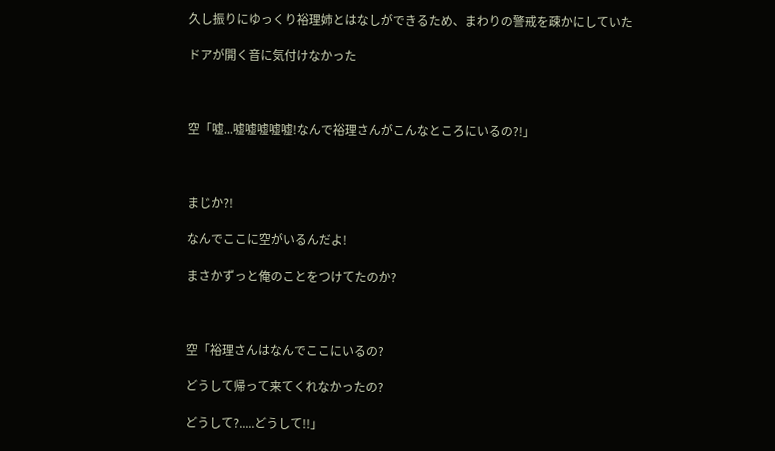久し振りにゆっくり裕理姉とはなしができるため、まわりの警戒を疎かにしていた

ドアが開く音に気付けなかった



空「嘘...嘘嘘嘘嘘嘘!なんで裕理さんがこんなところにいるの?!」



まじか?!

なんでここに空がいるんだよ!

まさかずっと俺のことをつけてたのか?



空「裕理さんはなんでここにいるの?

どうして帰って来てくれなかったの?

どうして?.....どうして!!」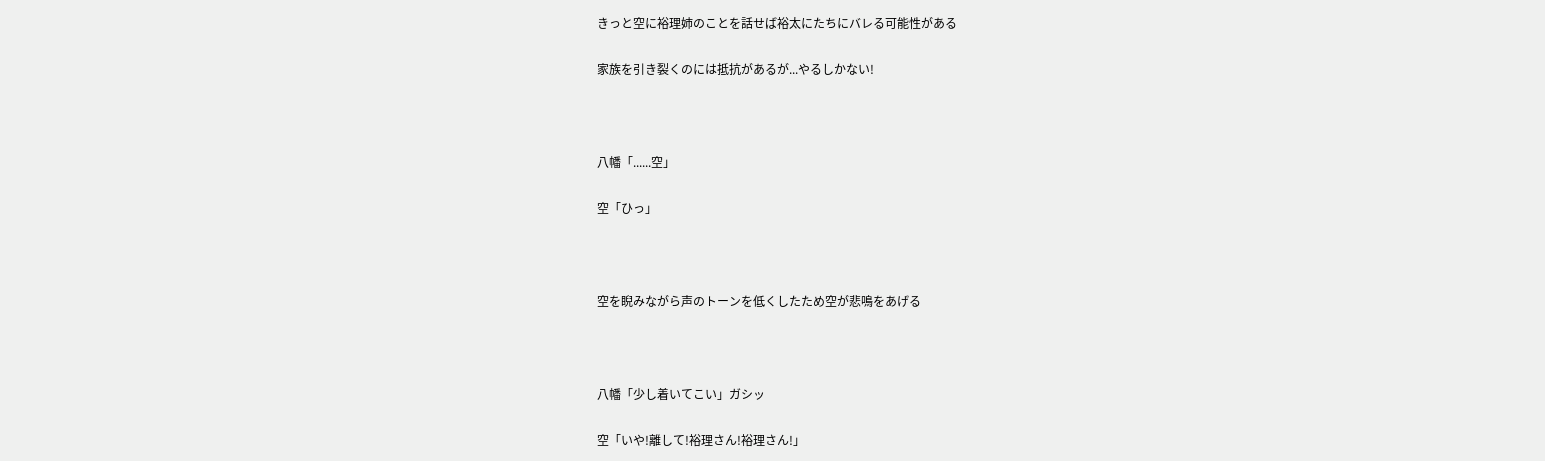きっと空に裕理姉のことを話せば裕太にたちにバレる可能性がある

家族を引き裂くのには抵抗があるが...やるしかない!



八幡「......空」

空「ひっ」



空を睨みながら声のトーンを低くしたため空が悲鳴をあげる



八幡「少し着いてこい」ガシッ

空「いや!離して!裕理さん!裕理さん!」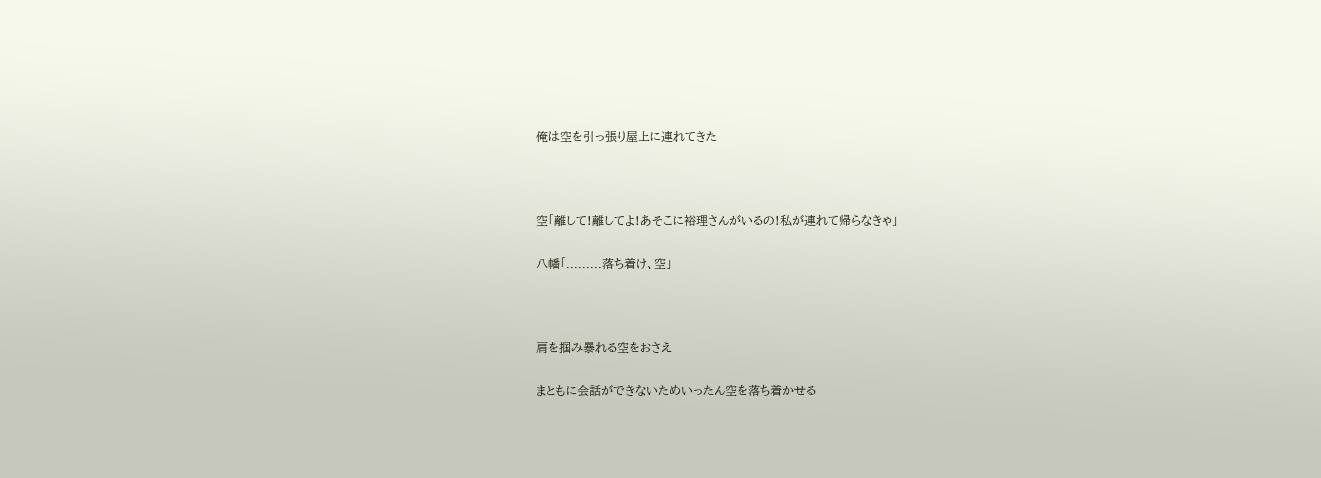俺は空を引っ張り屋上に連れてきた



空「離して!離してよ!あそこに裕理さんがいるの!私が連れて帰らなきゃ」

八幡「.........落ち着け、空」



肩を掴み暴れる空をおさえ

まともに会話ができないためいったん空を落ち着かせる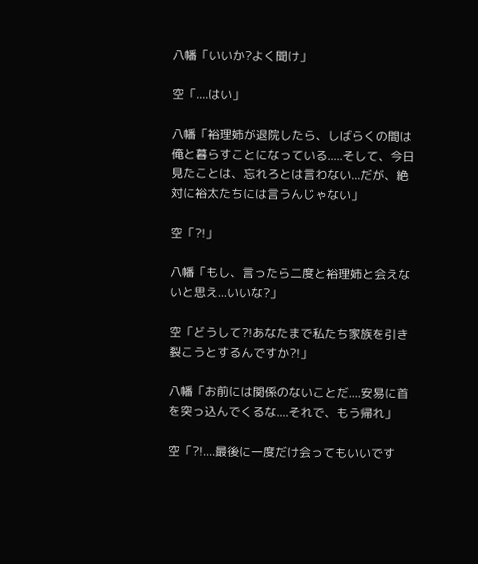八幡「いいか?よく聞け」

空「....はい」

八幡「裕理姉が退院したら、しばらくの間は俺と暮らすことになっている.....そして、今日見たことは、忘れろとは言わない...だが、絶対に裕太たちには言うんじゃない」

空「?!」

八幡「もし、言ったら二度と裕理姉と会えないと思え...いいな?」

空「どうして?!あなたまで私たち家族を引き裂こうとするんですか?!」

八幡「お前には関係のないことだ....安易に首を突っ込んでくるな....それで、もう帰れ」

空「?!....最後に一度だけ会ってもいいです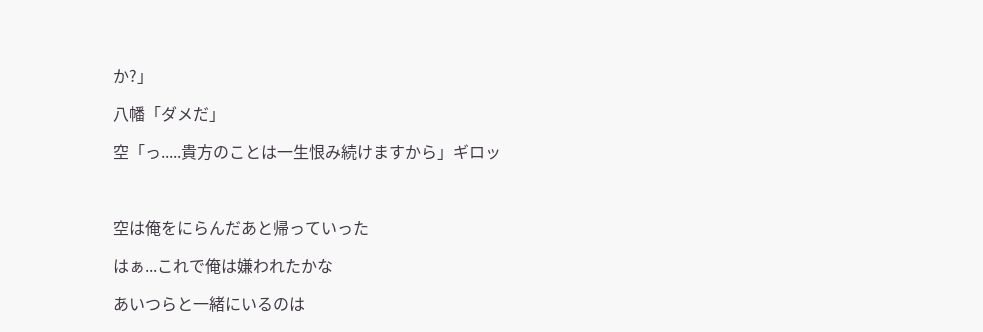か?」

八幡「ダメだ」

空「っ.....貴方のことは一生恨み続けますから」ギロッ



空は俺をにらんだあと帰っていった

はぁ...これで俺は嫌われたかな

あいつらと一緒にいるのは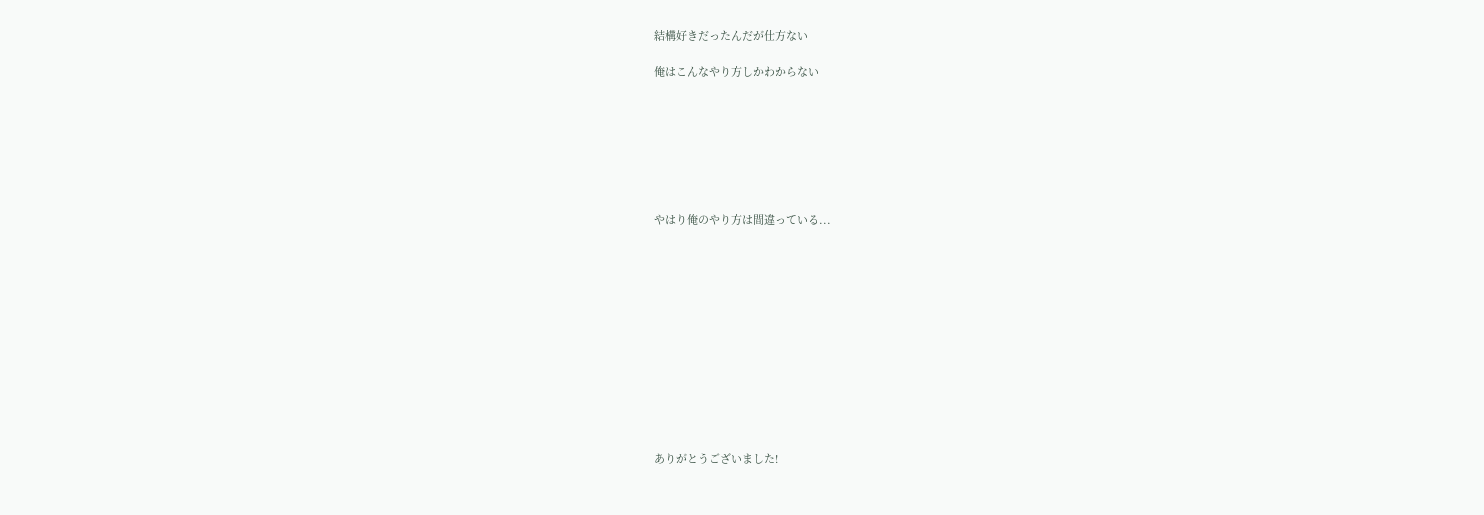結構好きだったんだが仕方ない

俺はこんなやり方しかわからない







やはり俺のやり方は間違っている...












ありがとうございました!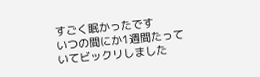すごく眠かったです
いつの間にか1週間たっていてビックリしました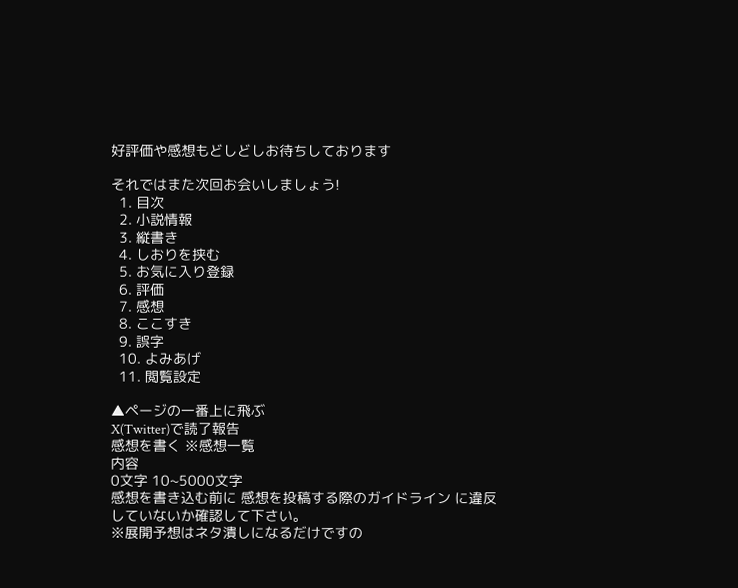好評価や感想もどしどしお待ちしております

それではまた次回お会いしましょう!
  1. 目次
  2. 小説情報
  3. 縦書き
  4. しおりを挟む
  5. お気に入り登録
  6. 評価
  7. 感想
  8. ここすき
  9. 誤字
  10. よみあげ
  11. 閲覧設定

▲ページの一番上に飛ぶ
X(Twitter)で読了報告
感想を書く ※感想一覧
内容
0文字 10~5000文字
感想を書き込む前に 感想を投稿する際のガイドライン に違反していないか確認して下さい。
※展開予想はネタ潰しになるだけですの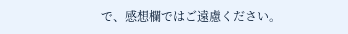で、感想欄ではご遠慮ください。